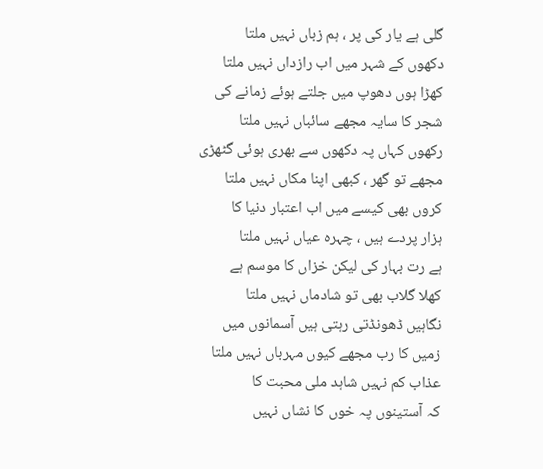گلی ہے یار کی پر ، ہم زباں نہیں ملتا
دکھوں کے شہر میں اب رازداں نہیں ملتا
کھڑا ہوں دھوپ میں جلتے ہوئے زمانے کی
شجر کا سایہ مجھے سائباں نہیں ملتا
رکھوں کہاں پہ دکھوں سے بھری ہوئی گٹھڑی
مجھے تو گھر ، کبھی اپنا مکاں نہیں ملتا
کروں بھی کیسے میں اب اعتبار دنیا کا
ہزار پردے ہیں ، چہرہ عیاں نہیں ملتا
ہے رت بہار کی لیکن خزاں کا موسم ہے
کھلا گلاب بھی تو شادماں نہیں ملتا
نگاہیں ڈھونڈتی رہتی ہیں آسمانوں میں
زمیں کا رب مجھے کیوں مہرباں نہیں ملتا
عذاب کم نہیں شاہد ملی محبت کا
کہ آستینوں پہ خوں کا نشاں نہیں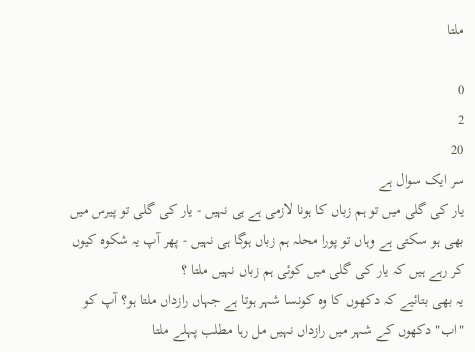ملتا

0
2
20
سر ایک سوال ہے
یار کی گلی میں تو ہم زباں کا ہونا لازمی ہے ہی نہیں - یار کی گلی تو پیرس میں بھی ہو سکتی ہے وہاں تو پورا محلہ ہم زباں ہوگا ہی نہیں - پھر آپ یہ شکوہ کیوں کر رہے ہیں کہ یار کی گلی میں کوئی ہم زباں نہیں ملتا ؟
یہ بھی بتائیے کہ دکھوں کا وہ کونسا شہر ہوتا ہے جہاں رازداں ملتا ہو؟ آپ کو "اب" دکھوں کے شہر میں رازداں نہیں مل رہا مطلب پہلے ملتا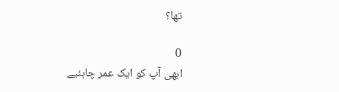تھا؟

0
ابھی آپ کو ایک عمر چاہئیے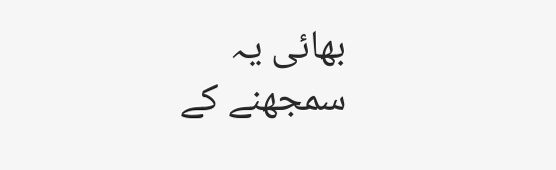بھائی یہ سمجھنے کے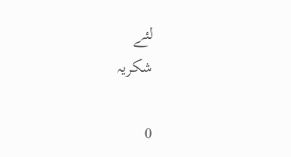لئے
شکریہ

0